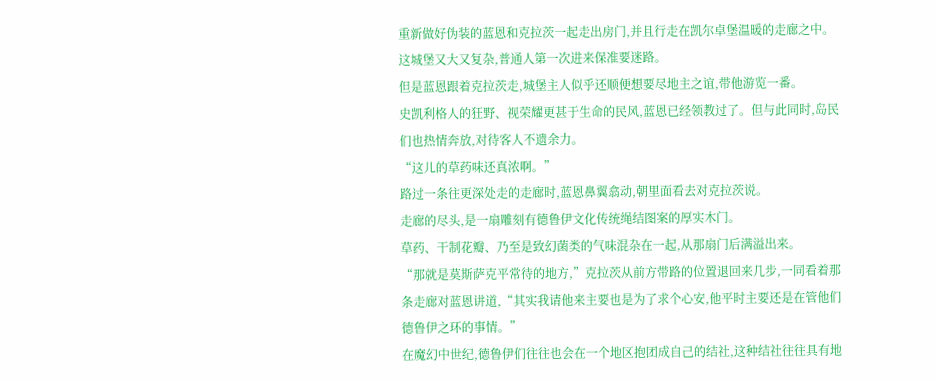重新做好伪装的蓝恩和克拉茨一起走出房门,并且行走在凯尔卓堡温暖的走廊之中。
这城堡又大又复杂,普通人第一次进来保准要迷路。
但是蓝恩跟着克拉茨走,城堡主人似乎还顺便想要尽地主之谊,带他游览一番。
史凯利格人的狂野、视荣耀更甚于生命的民风,蓝恩已经领教过了。但与此同时,岛民们也热情奔放,对待客人不遗余力。
“这儿的草药味还真浓啊。”
路过一条往更深处走的走廊时,蓝恩鼻翼翕动,朝里面看去对克拉茨说。
走廊的尽头,是一扇雕刻有德鲁伊文化传统绳结图案的厚实木门。
草药、干制花瓣、乃至是致幻菌类的气味混杂在一起,从那扇门后满溢出来。
“那就是莫斯萨克平常待的地方,”克拉茨从前方带路的位置退回来几步,一同看着那条走廊对蓝恩讲道,“其实我请他来主要也是为了求个心安,他平时主要还是在管他们德鲁伊之环的事情。”
在魔幻中世纪,德鲁伊们往往也会在一个地区抱团成自己的结社,这种结社往往具有地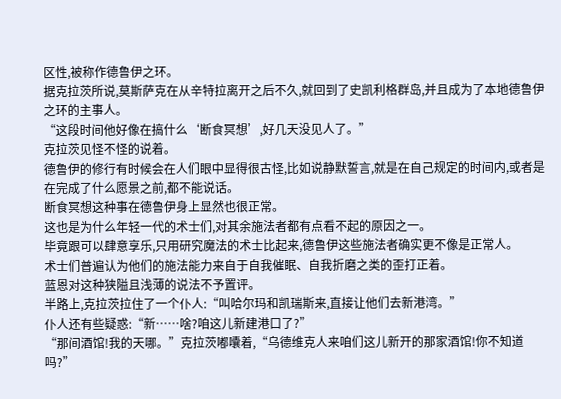区性,被称作德鲁伊之环。
据克拉茨所说,莫斯萨克在从辛特拉离开之后不久,就回到了史凯利格群岛,并且成为了本地德鲁伊之环的主事人。
“这段时间他好像在搞什么‘断食冥想’,好几天没见人了。”
克拉茨见怪不怪的说着。
德鲁伊的修行有时候会在人们眼中显得很古怪,比如说静默誓言,就是在自己规定的时间内,或者是在完成了什么愿景之前,都不能说话。
断食冥想这种事在德鲁伊身上显然也很正常。
这也是为什么年轻一代的术士们,对其余施法者都有点看不起的原因之一。
毕竟跟可以肆意享乐,只用研究魔法的术士比起来,德鲁伊这些施法者确实更不像是正常人。
术士们普遍认为他们的施法能力来自于自我催眠、自我折磨之类的歪打正着。
蓝恩对这种狭隘且浅薄的说法不予置评。
半路上,克拉茨拉住了一个仆人:“叫哈尔玛和凯瑞斯来,直接让他们去新港湾。”
仆人还有些疑惑:“新……啥?咱这儿新建港口了?”
“那间酒馆!我的天哪。”克拉茨嘟囔着,“乌德维克人来咱们这儿新开的那家酒馆!你不知道吗?”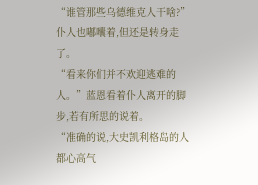“谁管那些乌德维克人干啥?”
仆人也嘟囔着,但还是转身走了。
“看来你们并不欢迎逃难的人。”蓝恩看着仆人离开的脚步,若有所思的说着。
“准确的说,大史凯利格岛的人都心高气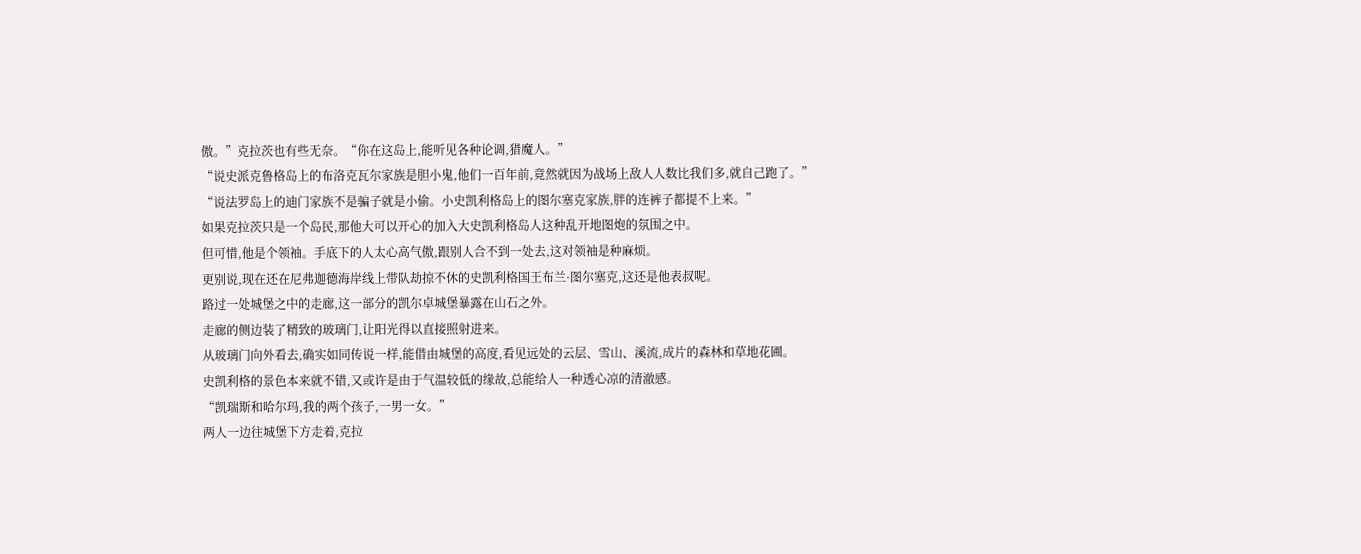傲。”克拉茨也有些无奈。“你在这岛上,能听见各种论调,猎魔人。”
“说史派克鲁格岛上的布洛克瓦尔家族是胆小鬼,他们一百年前,竟然就因为战场上敌人人数比我们多,就自己跑了。”
“说法罗岛上的迪门家族不是骗子就是小偷。小史凯利格岛上的图尔塞克家族,胖的连裤子都提不上来。”
如果克拉茨只是一个岛民,那他大可以开心的加入大史凯利格岛人这种乱开地图炮的氛围之中。
但可惜,他是个领袖。手底下的人太心高气傲,跟别人合不到一处去,这对领袖是种麻烦。
更别说,现在还在尼弗迦德海岸线上带队劫掠不休的史凯利格国王布兰·图尔塞克,这还是他表叔呢。
路过一处城堡之中的走廊,这一部分的凯尔卓城堡暴露在山石之外。
走廊的侧边装了精致的玻璃门,让阳光得以直接照射进来。
从玻璃门向外看去,确实如同传说一样,能借由城堡的高度,看见远处的云层、雪山、溪流,成片的森林和草地花圃。
史凯利格的景色本来就不错,又或许是由于气温较低的缘故,总能给人一种透心凉的清澈感。
“凯瑞斯和哈尔玛,我的两个孩子,一男一女。”
两人一边往城堡下方走着,克拉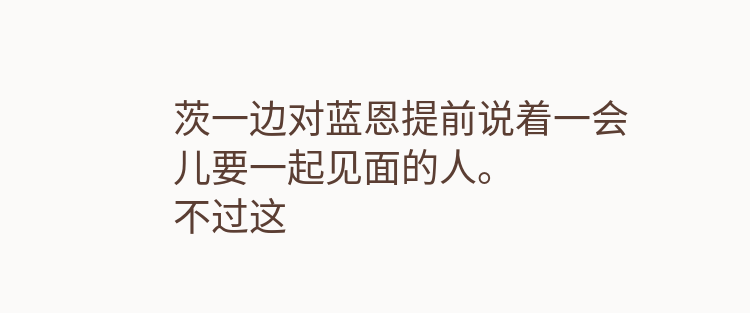茨一边对蓝恩提前说着一会儿要一起见面的人。
不过这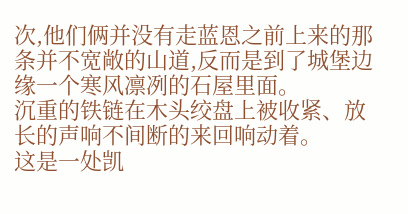次,他们俩并没有走蓝恩之前上来的那条并不宽敞的山道,反而是到了城堡边缘一个寒风凛冽的石屋里面。
沉重的铁链在木头绞盘上被收紧、放长的声响不间断的来回响动着。
这是一处凯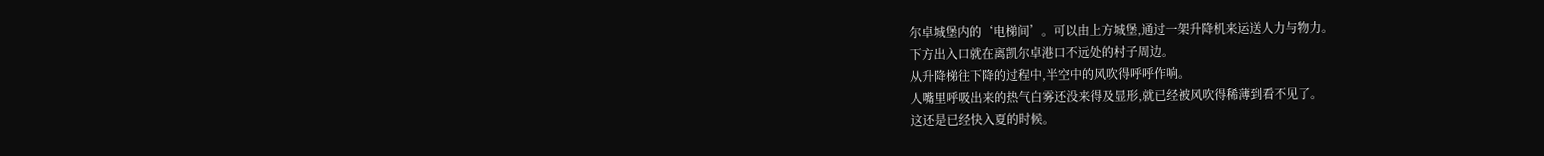尔卓城堡内的‘电梯间’。可以由上方城堡,通过一架升降机来运送人力与物力。
下方出入口就在离凯尔卓港口不远处的村子周边。
从升降梯往下降的过程中,半空中的风吹得呼呼作响。
人嘴里呼吸出来的热气白雾还没来得及显形,就已经被风吹得稀薄到看不见了。
这还是已经快入夏的时候。